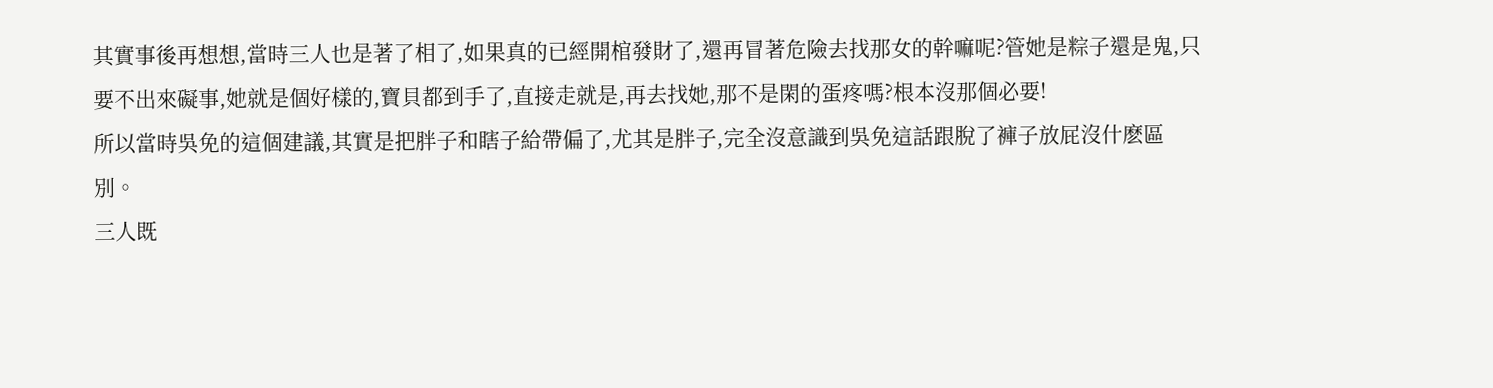其實事後再想想,當時三人也是著了相了,如果真的已經開棺發財了,還再冒著危險去找那女的幹嘛呢?管她是粽子還是鬼,只要不出來礙事,她就是個好樣的,寶貝都到手了,直接走就是,再去找她,那不是閑的蛋疼嗎?根本沒那個必要!
所以當時吳免的這個建議,其實是把胖子和瞎子給帶偏了,尤其是胖子,完全沒意識到吳免這話跟脫了褲子放屁沒什麽區別。
三人既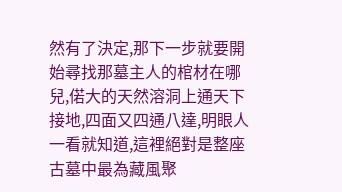然有了決定,那下一步就要開始尋找那墓主人的棺材在哪兒,偌大的天然溶洞上通天下接地,四面又四通八達,明眼人一看就知道,這裡絕對是整座古墓中最為藏風聚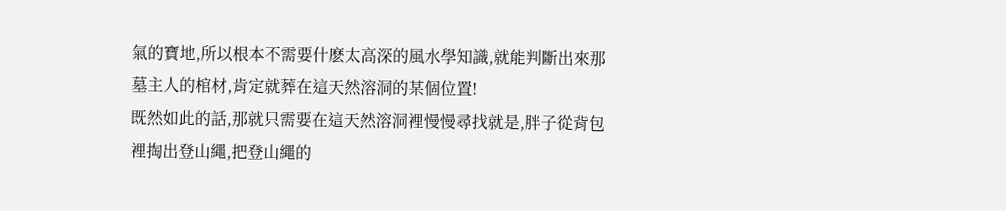氣的寶地,所以根本不需要什麽太高深的風水學知識,就能判斷出來那墓主人的棺材,肯定就葬在這天然溶洞的某個位置!
既然如此的話,那就只需要在這天然溶洞裡慢慢尋找就是,胖子從背包裡掏出登山繩,把登山繩的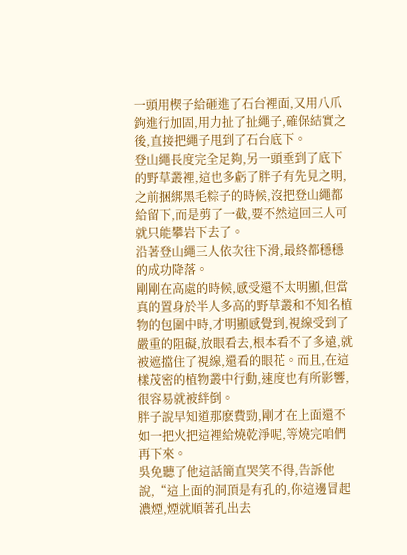一頭用楔子給砸進了石台裡面,又用八爪鉤進行加固,用力扯了扯繩子,確保結實之後,直接把繩子甩到了石台底下。
登山繩長度完全足夠,另一頭垂到了底下的野草叢裡,這也多虧了胖子有先見之明,之前捆綁黑毛粽子的時候,沒把登山繩都給留下,而是剪了一截,要不然這回三人可就只能攀岩下去了。
沿著登山繩三人依次往下滑,最終都穩穩的成功降落。
剛剛在高處的時候,感受還不太明顯,但當真的置身於半人多高的野草叢和不知名植物的包圍中時,才明顯感覺到,視線受到了嚴重的阻礙,放眼看去,根本看不了多遠,就被遮擋住了視線,還看的眼花。而且,在這樣茂密的植物叢中行動,速度也有所影響,很容易就被絆倒。
胖子說早知道那麽費勁,剛才在上面還不如一把火把這裡給燒乾淨呢,等燒完咱們再下來。
吳免聽了他這話簡直哭笑不得,告訴他說,“這上面的洞頂是有孔的,你這邊冒起濃煙,煙就順著孔出去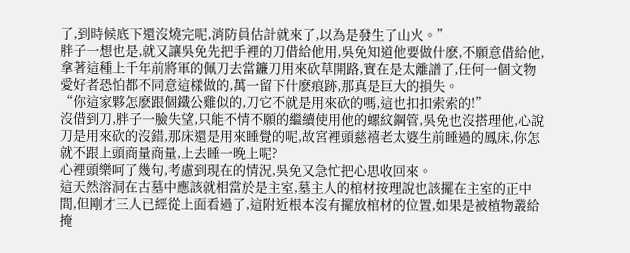了,到時候底下還沒燒完呢,消防員估計就來了,以為是發生了山火。”
胖子一想也是,就又讓吳免先把手裡的刀借給他用,吳免知道他要做什麽,不願意借給他,拿著這種上千年前將軍的佩刀去當鐮刀用來砍草開路,實在是太離譜了,任何一個文物愛好者恐怕都不同意這樣做的,萬一留下什麽痕跡,那真是巨大的損失。
“你這家夥怎麽跟個鐵公雞似的,刀它不就是用來砍的嗎,這也扣扣索索的!”
沒借到刀,胖子一臉失望,只能不情不願的繼續使用他的螺紋鋼管,吳免也沒搭理他,心說刀是用來砍的沒錯,那床還是用來睡覺的呢,故宮裡頭慈禧老太婆生前睡過的鳳床,你怎就不跟上頭商量商量,上去睡一晚上呢?
心裡頭樂呵了幾句,考慮到現在的情況,吳免又急忙把心思收回來。
這天然溶洞在古墓中應該就相當於是主室,墓主人的棺材按理說也該擺在主室的正中間,但剛才三人已經從上面看過了,這附近根本沒有擺放棺材的位置,如果是被植物叢給掩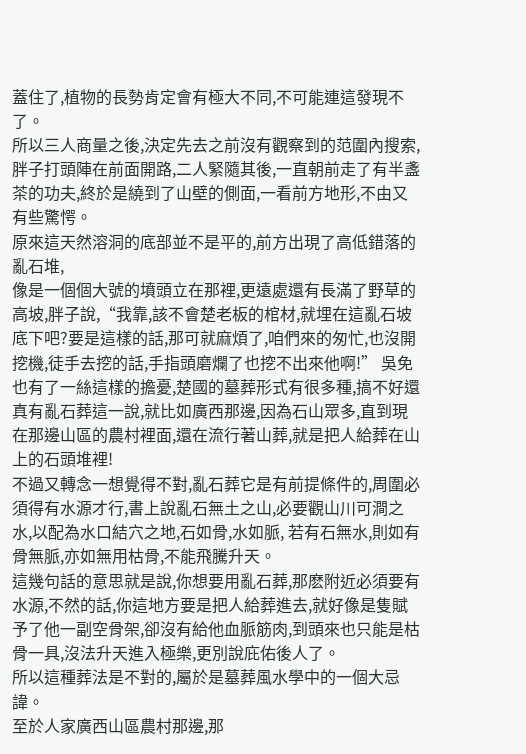蓋住了,植物的長勢肯定會有極大不同,不可能連這發現不了。
所以三人商量之後,決定先去之前沒有觀察到的范圍內搜索,胖子打頭陣在前面開路,二人緊隨其後,一直朝前走了有半盞茶的功夫,終於是繞到了山壁的側面,一看前方地形,不由又有些驚愕。
原來這天然溶洞的底部並不是平的,前方出現了高低錯落的亂石堆,
像是一個個大號的墳頭立在那裡,更遠處還有長滿了野草的高坡,胖子說,“我靠,該不會楚老板的棺材,就埋在這亂石坡底下吧?要是這樣的話,那可就麻煩了,咱們來的匆忙,也沒開挖機,徒手去挖的話,手指頭磨爛了也挖不出來他啊!” 吳免也有了一絲這樣的擔憂,楚國的墓葬形式有很多種,搞不好還真有亂石葬這一說,就比如廣西那邊,因為石山眾多,直到現在那邊山區的農村裡面,還在流行著山葬,就是把人給葬在山上的石頭堆裡!
不過又轉念一想覺得不對,亂石葬它是有前提條件的,周圍必須得有水源才行,書上說亂石無土之山,必要觀山川可澗之水,以配為水口結穴之地,石如骨,水如脈, 若有石無水,則如有骨無脈,亦如無用枯骨,不能飛騰升天。
這幾句話的意思就是說,你想要用亂石葬,那麽附近必須要有水源,不然的話,你這地方要是把人給葬進去,就好像是隻賦予了他一副空骨架,卻沒有給他血脈筋肉,到頭來也只能是枯骨一具,沒法升天進入極樂,更別說庇佑後人了。
所以這種葬法是不對的,屬於是墓葬風水學中的一個大忌諱。
至於人家廣西山區農村那邊,那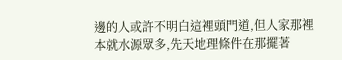邊的人或許不明白這裡頭門道,但人家那裡本就水源眾多,先天地理條件在那擺著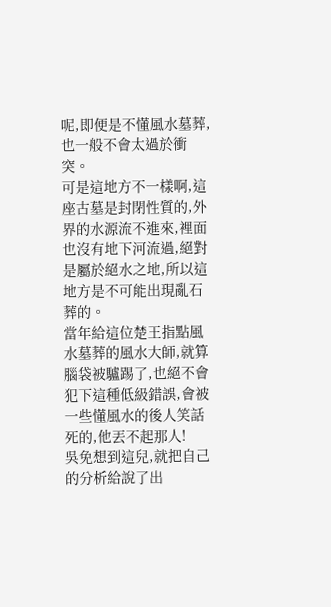呢,即便是不懂風水墓葬,也一般不會太過於衝突。
可是這地方不一樣啊,這座古墓是封閉性質的,外界的水源流不進來,裡面也沒有地下河流過,絕對是屬於絕水之地,所以這地方是不可能出現亂石葬的。
當年給這位楚王指點風水墓葬的風水大師,就算腦袋被驢踢了,也絕不會犯下這種低級錯誤,會被一些懂風水的後人笑話死的,他丟不起那人!
吳免想到這兒,就把自己的分析給說了出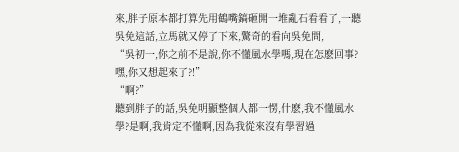來,胖子原本都打算先用鶴嘴鎬砸開一堆亂石看看了,一聽吳免這話,立馬就又停了下來,驚奇的看向吳免問,
“吳初一,你之前不是說,你不懂風水學嗎,現在怎麽回事?嘿,你又想起來了?!”
“啊?”
聽到胖子的話,吳免明顯整個人都一愣,什麽,我不懂風水學?是啊,我肯定不懂啊,因為我從來沒有學習過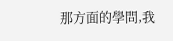那方面的學問,我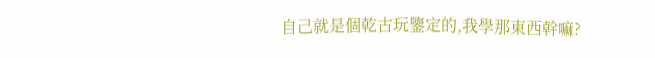自己就是個乾古玩鑒定的,我學那東西幹嘛?